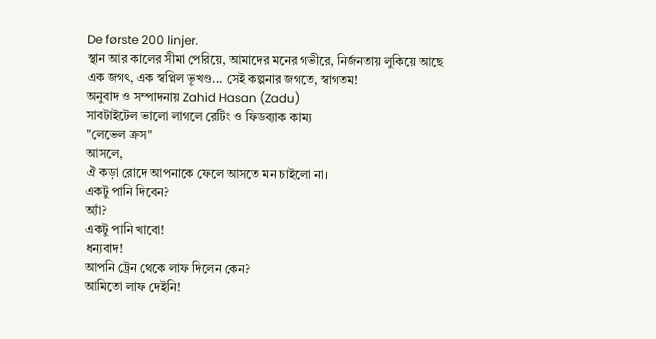De første 200 linjer.
স্থান আর কালের সীমা পেরিয়ে, আমাদের মনের গভীরে, নির্জনতায় লুকিয়ে আছে এক জগৎ, এক স্বপ্নিল ভূখণ্ড... সেই কল্পনার জগতে, স্বাগতম!
অনুবাদ ও সম্পাদনায় Zahid Hasan (Zadu)
সাবটাইটেল ভালো লাগলে রেটিং ও ফিডব্যাক কাম্য
"লেভেল ক্রস"
আসলে,
ঐ কড়া রোদে আপনাকে ফেলে আসতে মন চাইলো না।
একটু পানি দিবেন?
অ্যাঁ?
একটু পানি খাবো!
ধন্যবাদ!
আপনি ট্রেন থেকে লাফ দিলেন কেন?
আমিতো লাফ দেইনি!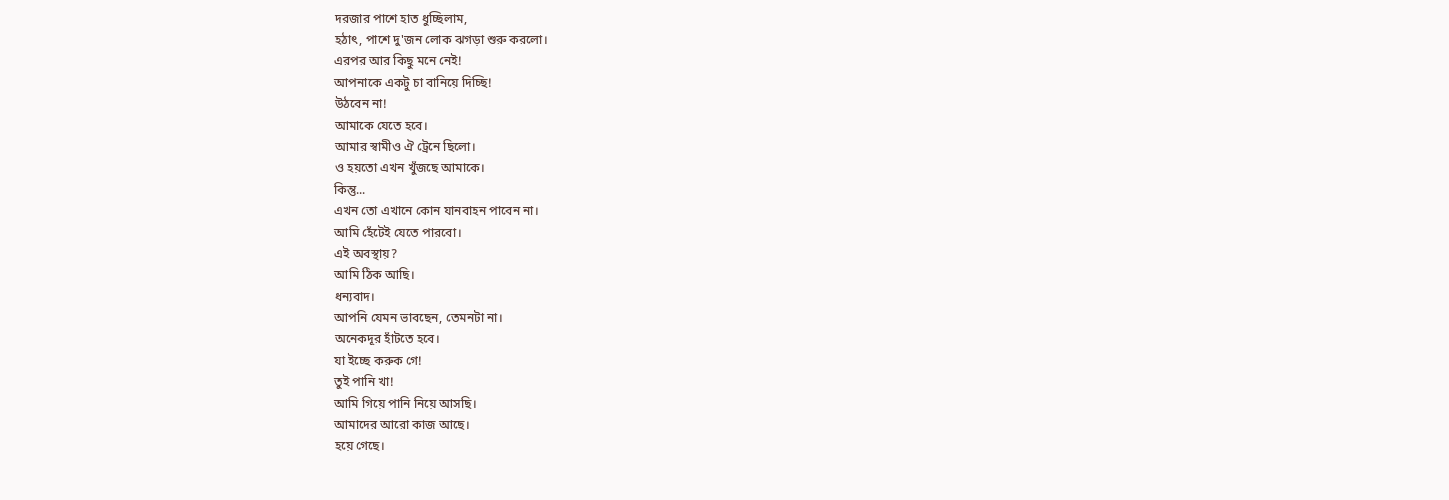দরজার পাশে হাত ধুচ্ছিলাম,
হঠাৎ, পাশে দু'জন লোক ঝগড়া শুরু করলো।
এরপর আর কিছু মনে নেই!
আপনাকে একটু চা বানিয়ে দিচ্ছি!
উঠবেন না!
আমাকে যেতে হবে।
আমার স্বামীও ঐ ট্রেনে ছিলো।
ও হয়তো এখন খুঁজছে আমাকে।
কিন্তু...
এখন তো এখানে কোন যানবাহন পাবেন না।
আমি হেঁটেই যেতে পারবো।
এই অবস্থায়?
আমি ঠিক আছি।
ধন্যবাদ।
আপনি যেমন ভাবছেন, তেমনটা না।
অনেকদূর হাঁটতে হবে।
যা ইচ্ছে করুক গে!
তুই পানি খা!
আমি গিয়ে পানি নিয়ে আসছি।
আমাদের আরো কাজ আছে।
হয়ে গেছে।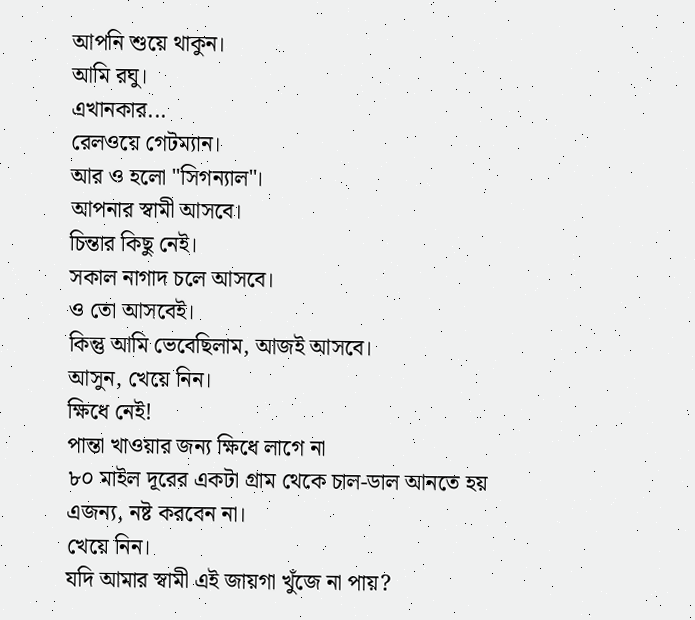আপনি শুয়ে থাকুন।
আমি রঘু।
এখানকার...
রেলওয়ে গেটম্যান।
আর ও হলো "সিগন্যাল"।
আপনার স্বামী আসবে।
চিন্তার কিছু নেই।
সকাল নাগাদ চলে আসবে।
ও তো আসবেই।
কিন্তু আমি ভেবেছিলাম, আজই আসবে।
আসুন, খেয়ে নিন।
ক্ষিধে নেই!
পান্তা খাওয়ার জন্য ক্ষিধে লাগে না
৮০ মাইল দূরের একটা গ্রাম থেকে চাল-ডাল আনতে হয়
এজন্য, নষ্ট করবেন না।
খেয়ে নিন।
যদি আমার স্বামী এই জায়গা খুঁজে না পায়?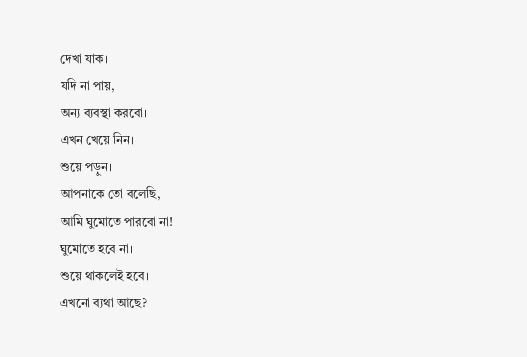দেখা যাক।
যদি না পায়,
অন্য ব্যবস্থা করবো।
এখন খেয়ে নিন।
শুয়ে পড়ুন।
আপনাকে তো বলেছি,
আমি ঘুমোতে পারবো না!
ঘুমোতে হবে না।
শুয়ে থাকলেই হবে।
এখনো ব্যথা আছে?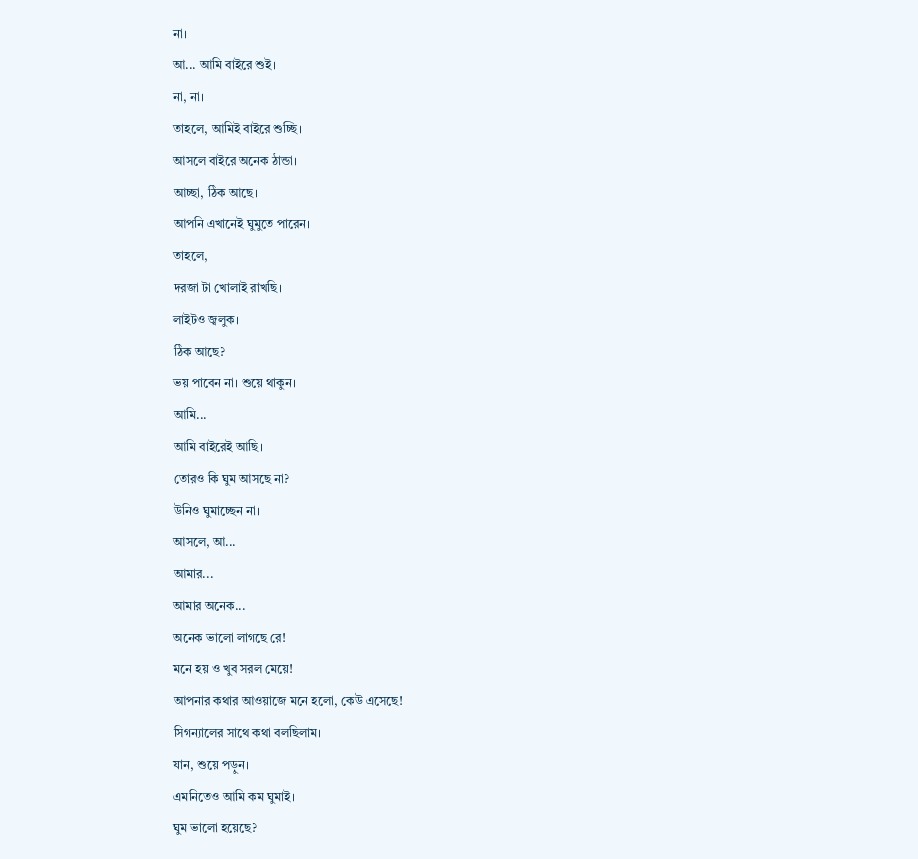না।
আ... আমি বাইরে শুই।
না, না।
তাহলে, আমিই বাইরে শুচ্ছি।
আসলে বাইরে অনেক ঠান্ডা।
আচ্ছা, ঠিক আছে।
আপনি এখানেই ঘুমুতে পারেন।
তাহলে,
দরজা টা খোলাই রাখছি।
লাইটও জ্বলুক।
ঠিক আছে?
ভয় পাবেন না। শুয়ে থাকুন।
আমি...
আমি বাইরেই আছি।
তোরও কি ঘুম আসছে না?
উনিও ঘুমাচ্ছেন না।
আসলে, আ...
আমার...
আমার অনেক...
অনেক ভালো লাগছে রে!
মনে হয় ও খুব সরল মেয়ে!
আপনার কথার আওয়াজে মনে হলো, কেউ এসেছে!
সিগন্যালের সাথে কথা বলছিলাম।
যান, শুয়ে পড়ুন।
এমনিতেও আমি কম ঘুমাই।
ঘুম ভালো হয়েছে?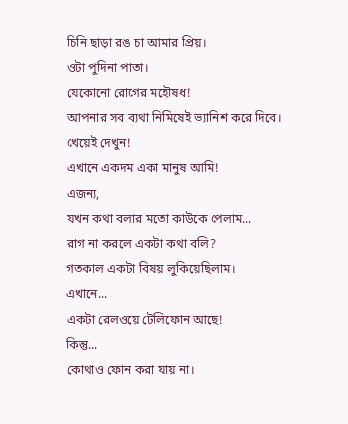চিনি ছাড়া রঙ চা আমার প্রিয়।
ওটা পুদিনা পাতা।
যেকোনো রোগের মহৌষধ!
আপনার সব ব্যথা নিমিষেই ভ্যানিশ করে দিবে।
খেয়েই দেখুন!
এখানে একদম একা মানুষ আমি!
এজন্য,
যখন কথা বলার মতো কাউকে পেলাম...
রাগ না করলে একটা কথা বলি?
গতকাল একটা বিষয় লুকিয়েছিলাম।
এখানে...
একটা রেলওয়ে টেলিফোন আছে!
কিন্তু...
কোথাও ফোন করা যায় না।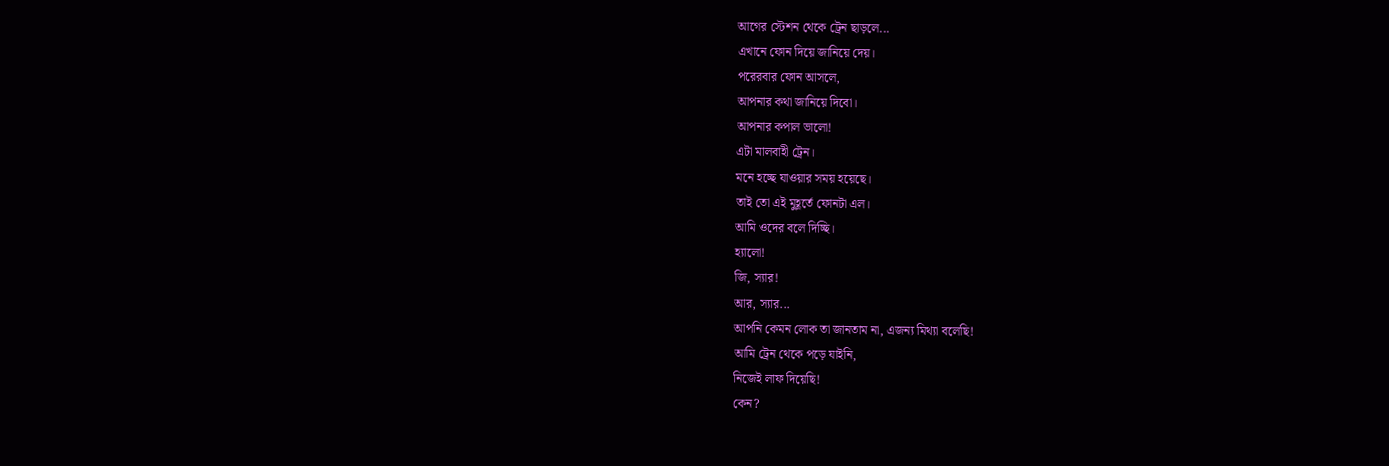আগের স্টেশন থেকে ট্রেন ছাড়লে...
এখানে ফোন দিয়ে জানিয়ে দেয়।
পরেরবার ফোন আসলে,
আপনার কথা জানিয়ে দিবো।
আপনার কপাল ভালো!
এটা মালবাহী ট্রেন।
মনে হচ্ছে যাওয়ার সময় হয়েছে।
তাই তো এই মুহূর্তে ফোনটা এল।
আমি ওদের বলে দিচ্ছি।
হ্যালো!
জি, স্যার!
আর, স্যার...
আপনি কেমন লোক তা জানতাম না, এজন্য মিথ্যা বলেছি!
আমি ট্রেন থেকে পড়ে যাইনি,
নিজেই লাফ দিয়েছি!
কেন?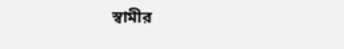স্বামীর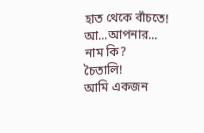হাত থেকে বাঁচতে!
আ...আপনার...
নাম কি?
চৈতালি!
আমি একজন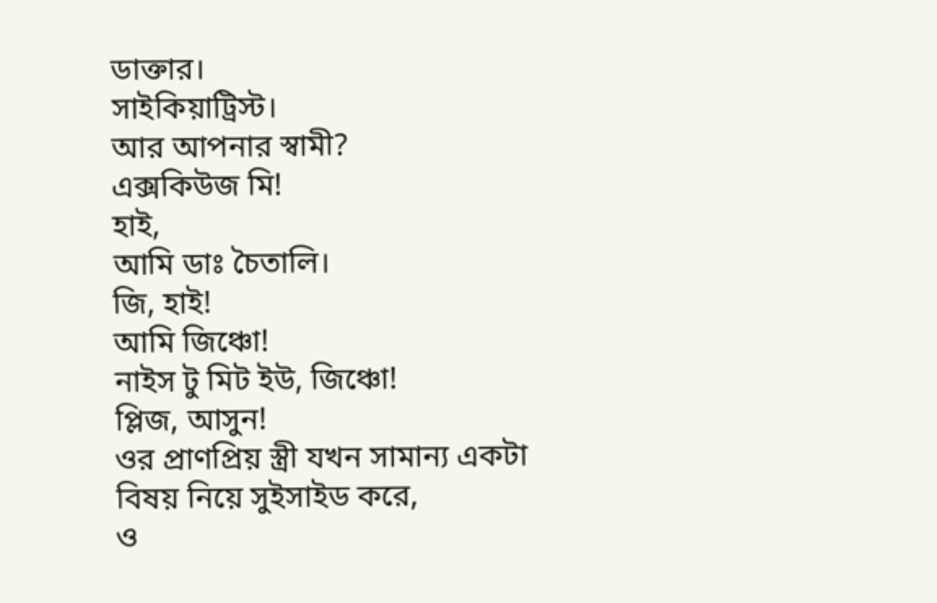ডাক্তার।
সাইকিয়াট্রিস্ট।
আর আপনার স্বামী?
এক্সকিউজ মি!
হাই,
আমি ডাঃ চৈতালি।
জি, হাই!
আমি জিঞ্চো!
নাইস টু মিট ইউ, জিঞ্চো!
প্লিজ, আসুন!
ওর প্রাণপ্রিয় স্ত্রী যখন সামান্য একটা বিষয় নিয়ে সুইসাইড করে,
ও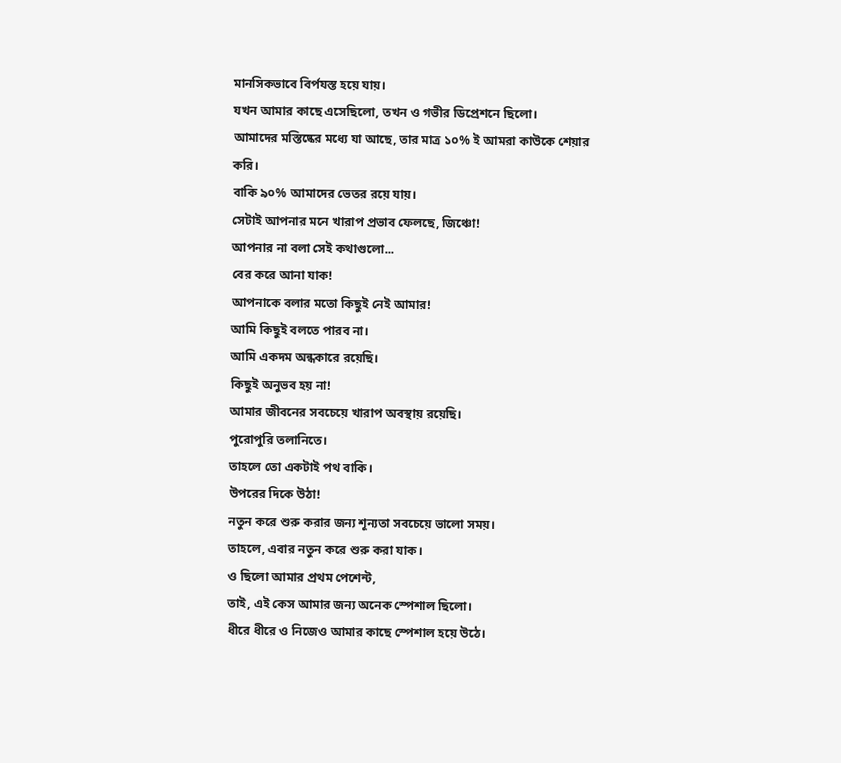মানসিকভাবে বির্পযস্ত হয়ে যায়।
যখন আমার কাছে এসেছিলো, তখন ও গভীর ডিপ্রেশনে ছিলো।
আমাদের মস্তিষ্কের মধ্যে যা আছে, তার মাত্র ১০% ই আমরা কাউকে শেয়ার করি।
বাকি ৯০% আমাদের ভেতর রয়ে যায়।
সেটাই আপনার মনে খারাপ প্রভাব ফেলছে, জিঞ্চো!
আপনার না বলা সেই কথাগুলো...
বের করে আনা যাক!
আপনাকে বলার মতো কিছুই নেই আমার!
আমি কিছুই বলতে পারব না।
আমি একদম অন্ধকারে রয়েছি।
কিছুই অনুভব হয় না!
আমার জীবনের সবচেয়ে খারাপ অবস্থায় রয়েছি।
পুরোপুরি তলানিতে।
তাহলে তো একটাই পথ বাকি।
উপরের দিকে উঠা!
নতুন করে শুরু করার জন্য শূন্যতা সবচেয়ে ভালো সময়।
তাহলে, এবার নতুন করে শুরু করা যাক।
ও ছিলো আমার প্রথম পেশেন্ট,
তাই, এই কেস আমার জন্য অনেক স্পেশাল ছিলো।
ধীরে ধীরে ও নিজেও আমার কাছে স্পেশাল হয়ে উঠে।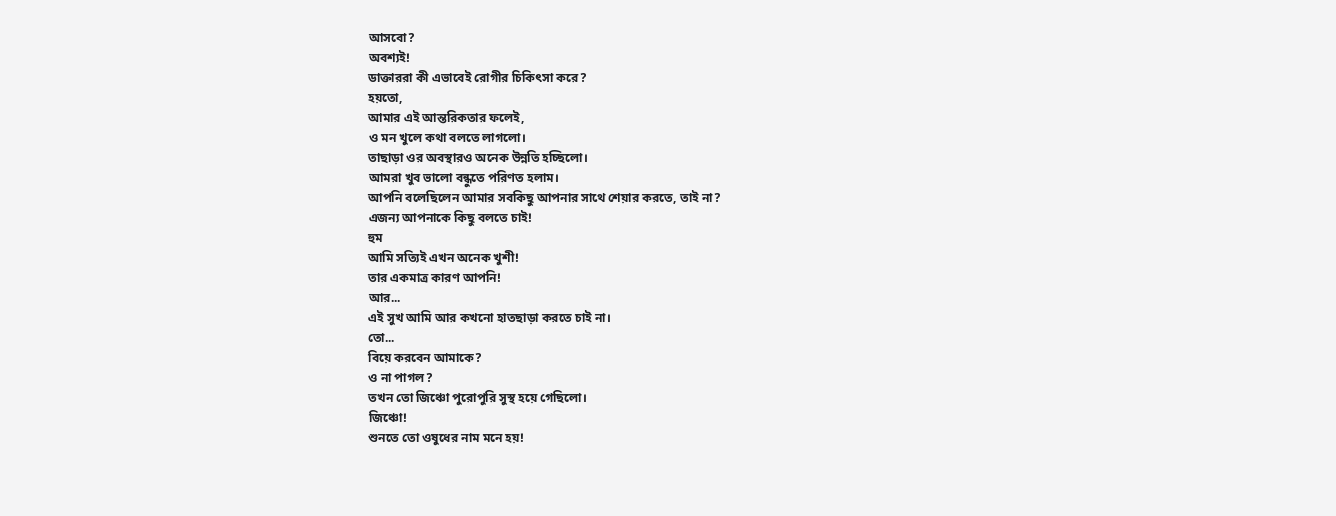আসবো?
অবশ্যই!
ডাক্তাররা কী এভাবেই রোগীর চিকিৎসা করে?
হয়তো,
আমার এই আন্তরিকতার ফলেই,
ও মন খুলে কথা বলতে লাগলো।
তাছাড়া ওর অবস্থারও অনেক উন্নতি হচ্ছিলো।
আমরা খুব ভালো বন্ধুতে পরিণত হলাম।
আপনি বলেছিলেন আমার সবকিছু আপনার সাথে শেয়ার করতে, তাই না?
এজন্য আপনাকে কিছু বলতে চাই!
হুম
আমি সত্যিই এখন অনেক খুশী!
তার একমাত্র কারণ আপনি!
আর...
এই সুখ আমি আর কখনো হাতছাড়া করতে চাই না।
তো...
বিয়ে করবেন আমাকে?
ও না পাগল?
তখন তো জিঞ্চো পুরোপুরি সুস্থ হয়ে গেছিলো।
জিঞ্চো!
শুনতে তো ওষুধের নাম মনে হয়!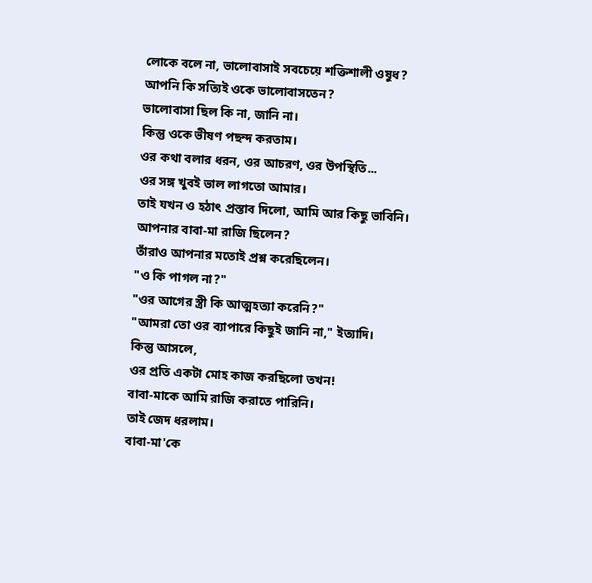লোকে বলে না, ভালোবাসাই সবচেয়ে শক্তিশালী ওষুধ?
আপনি কি সত্যিই ওকে ভালোবাসতেন?
ভালোবাসা ছিল কি না, জানি না।
কিন্তু ওকে ভীষণ পছন্দ করতাম।
ওর কথা বলার ধরন, ওর আচরণ, ওর উপস্থিতি...
ওর সঙ্গ খুবই ভাল লাগতো আমার।
তাই যখন ও হঠাৎ প্রস্তাব দিলো, আমি আর কিছু ভাবিনি।
আপনার বাবা-মা রাজি ছিলেন?
তাঁরাও আপনার মতোই প্রশ্ন করেছিলেন।
"ও কি পাগল না?"
"ওর আগের স্ত্রী কি আত্মহত্যা করেনি?"
"আমরা তো ওর ব্যাপারে কিছুই জানি না," ইত্যাদি।
কিন্তু আসলে,
ওর প্রতি একটা মোহ কাজ করছিলো তখন!
বাবা-মাকে আমি রাজি করাতে পারিনি।
তাই জেদ ধরলাম।
বাবা-মা'কে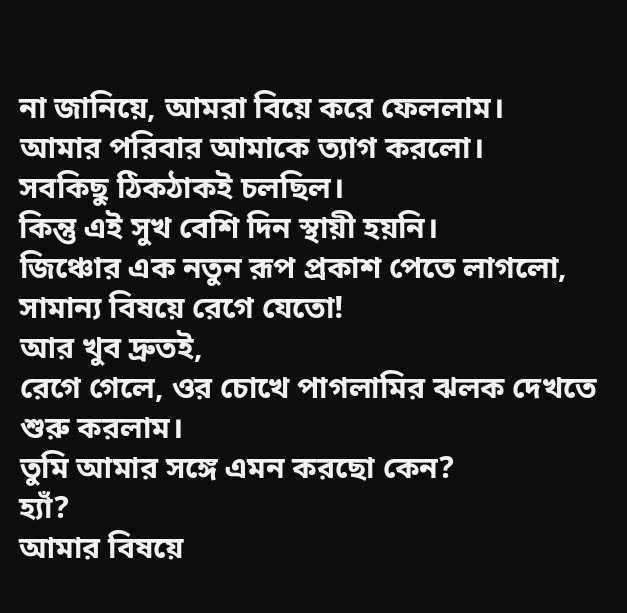না জানিয়ে, আমরা বিয়ে করে ফেললাম।
আমার পরিবার আমাকে ত্যাগ করলো।
সবকিছু ঠিকঠাকই চলছিল।
কিন্তু এই সুখ বেশি দিন স্থায়ী হয়নি।
জিঞ্চোর এক নতুন রূপ প্রকাশ পেতে লাগলো,
সামান্য বিষয়ে রেগে যেতো!
আর খুব দ্রুতই,
রেগে গেলে, ওর চোখে পাগলামির ঝলক দেখতে শুরু করলাম।
তুমি আমার সঙ্গে এমন করছো কেন?
হ্যাঁ?
আমার বিষয়ে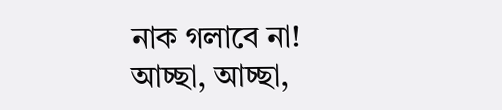নাক গলাবে না!
আচ্ছা, আচ্ছা,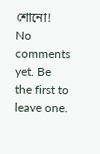শোনো!
No comments yet. Be the first to leave one.